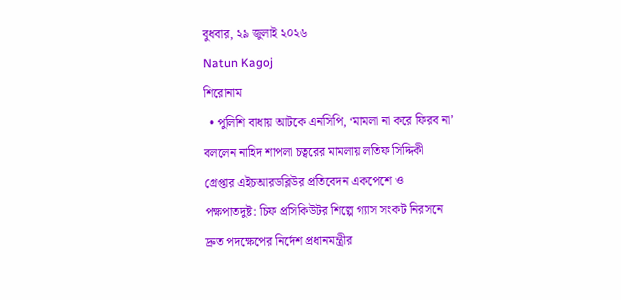বুধবার, ২৯ জুলাই ২০২৬
Natun Kagoj
শিরোনাম
  • পুলিশি বাধায় আটকে এনসিপি, ‘মামলা না করে ফিরব না’ বললেন নাহিদ শাপলা চত্বরের মামলায় লতিফ সিদ্দিকী গ্রেপ্তার এইচআরডব্লিউর প্রতিবেদন একপেশে ও পক্ষপাতদুষ্ট: চিফ প্রসিকিউটর শিল্পে গ্যাস সংকট নিরসনে দ্রুত পদক্ষেপের নির্দেশ প্রধানমন্ত্রীর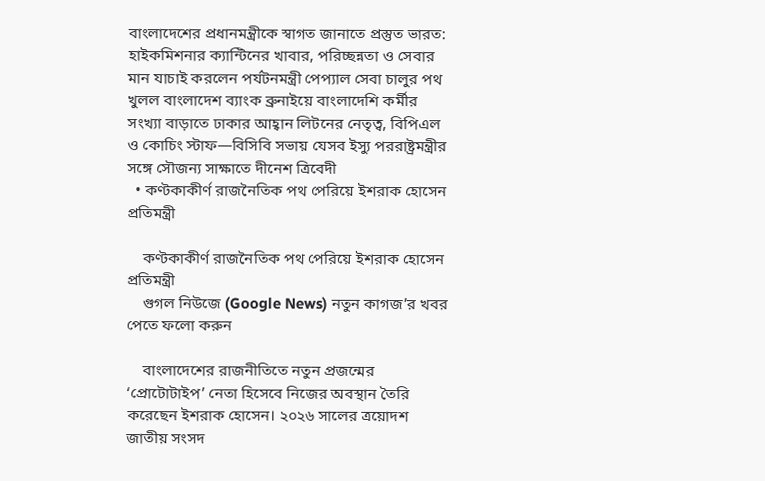বাংলাদেশের প্রধানমন্ত্রীকে স্বাগত জানাতে প্রস্তুত ভারত: হাইকমিশনার ক্যান্টিনের খাবার, পরিচ্ছন্নতা ও সেবার মান যাচাই করলেন পর্যটনমন্ত্রী পেপ্যাল সেবা চালুর পথ খুলল বাংলাদেশ ব্যাংক ব্রুনাইয়ে বাংলাদেশি কর্মীর সংখ্যা বাড়াতে ঢাকার আহ্বান লিটনের নেতৃত্ব, বিপিএল ও কোচিং স্টাফ—বিসিবি সভায় যেসব ইস্যু পররাষ্ট্রমন্ত্রীর সঙ্গে সৌজন্য সাক্ষাতে দীনেশ ত্রিবেদী
  • কণ্টকাকীর্ণ রাজনৈতিক পথ পেরিয়ে ইশরাক হোসেন প্রতিমন্ত্রী

    কণ্টকাকীর্ণ রাজনৈতিক পথ পেরিয়ে ইশরাক হোসেন প্রতিমন্ত্রী
    গুগল নিউজে (Google News) নতুন কাগজ’র খবর পেতে ফলো করুন

    বাংলাদেশের রাজনীতিতে নতুন প্রজন্মের ‘প্রোটোটাইপ’ নেতা হিসেবে নিজের অবস্থান তৈরি করেছেন ইশরাক হোসেন। ২০২৬ সালের ত্রয়োদশ জাতীয় সংসদ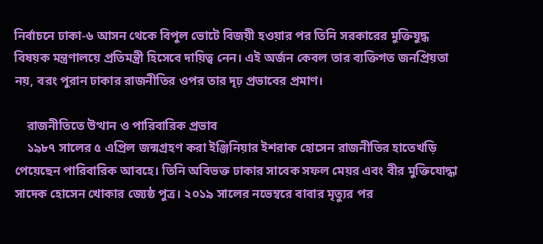নির্বাচনে ঢাকা-৬ আসন থেকে বিপুল ভোটে বিজয়ী হওয়ার পর তিনি সরকারের মুক্তিযুদ্ধ বিষয়ক মন্ত্রণালয়ে প্রতিমন্ত্রী হিসেবে দায়িত্ব নেন। এই অর্জন কেবল তার ব্যক্তিগত জনপ্রিয়তা নয়, বরং পুরান ঢাকার রাজনীতির ওপর তার দৃঢ় প্রভাবের প্রমাণ।

    রাজনীতিতে উত্থান ও পারিবারিক প্রভাব
    ১৯৮৭ সালের ৫ এপ্রিল জন্মগ্রহণ করা ইঞ্জিনিয়ার ইশরাক হোসেন রাজনীতির হাতেখড়ি পেয়েছেন পারিবারিক আবহে। তিনি অবিভক্ত ঢাকার সাবেক সফল মেয়র এবং বীর মুক্তিযোদ্ধা সাদেক হোসেন খোকার জ্যেষ্ঠ পুত্র। ২০১৯ সালের নভেম্বরে বাবার মৃত্যুর পর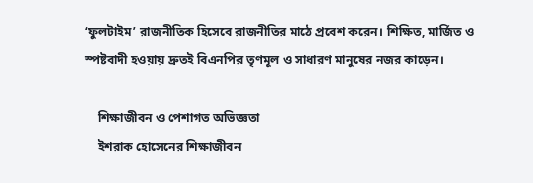‘ফুলটাইম’ রাজনীতিক হিসেবে রাজনীতির মাঠে প্রবেশ করেন। শিক্ষিত, মার্জিত ও স্পষ্টবাদী হওয়ায় দ্রুতই বিএনপির তৃণমূল ও সাধারণ মানুষের নজর কাড়েন।

    শিক্ষাজীবন ও পেশাগত অভিজ্ঞতা
    ইশরাক হোসেনের শিক্ষাজীবন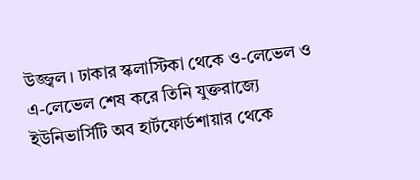উজ্জ্বল। ঢাকার স্কলাস্টিকা থেকে ও-লেভেল ও এ-লেভেল শেষ করে তিনি যুক্তরাজ্যে ইউনিভার্সিটি অব হার্টফোর্ডশায়ার থেকে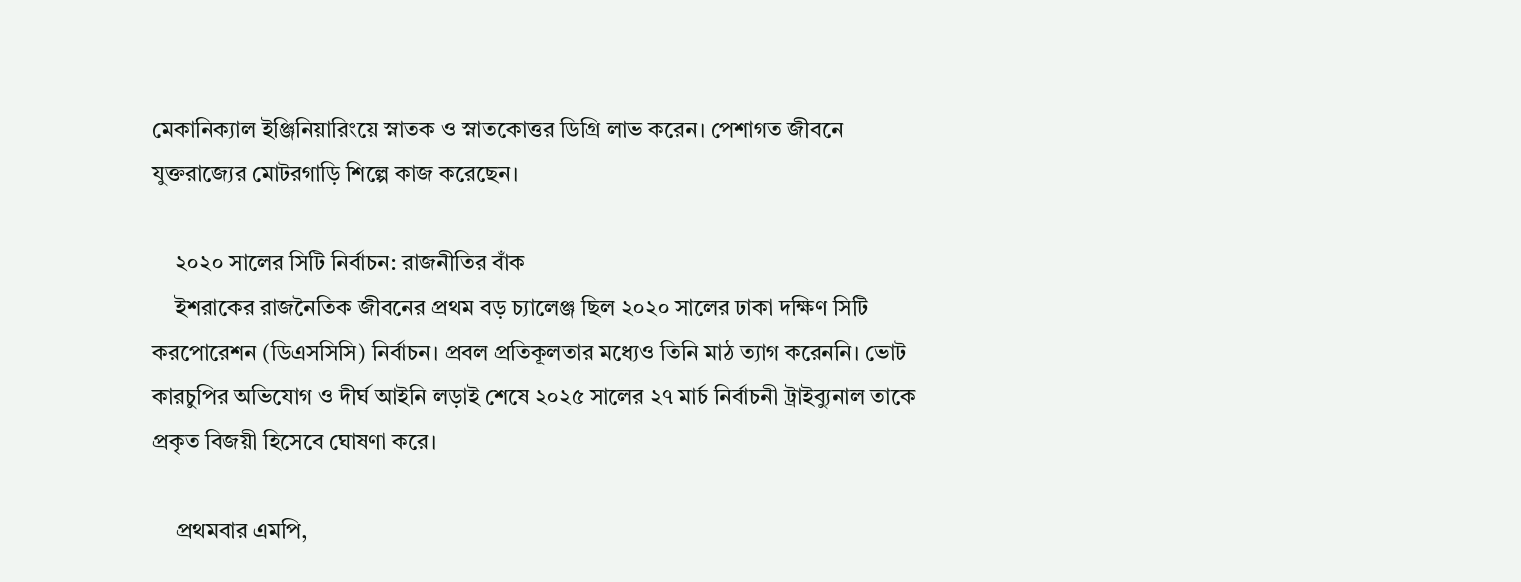মেকানিক্যাল ইঞ্জিনিয়ারিংয়ে স্নাতক ও স্নাতকোত্তর ডিগ্রি লাভ করেন। পেশাগত জীবনে যুক্তরাজ্যের মোটরগাড়ি শিল্পে কাজ করেছেন।

    ২০২০ সালের সিটি নির্বাচন: রাজনীতির বাঁক
    ইশরাকের রাজনৈতিক জীবনের প্রথম বড় চ্যালেঞ্জ ছিল ২০২০ সালের ঢাকা দক্ষিণ সিটি করপোরেশন (ডিএসসিসি) নির্বাচন। প্রবল প্রতিকূলতার মধ্যেও তিনি মাঠ ত্যাগ করেননি। ভোট কারচুপির অভিযোগ ও দীর্ঘ আইনি লড়াই শেষে ২০২৫ সালের ২৭ মার্চ নির্বাচনী ট্রাইব্যুনাল তাকে প্রকৃত বিজয়ী হিসেবে ঘোষণা করে।

    প্রথমবার এমপি,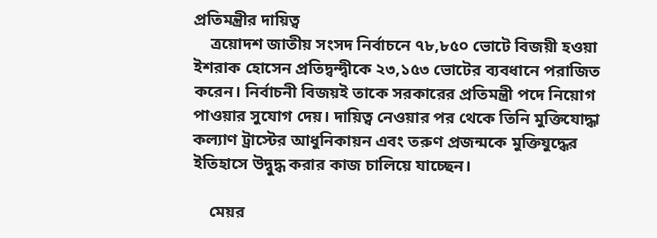প্রতিমন্ত্রীর দায়িত্ব
    ত্রয়োদশ জাতীয় সংসদ নির্বাচনে ৭৮,৮৫০ ভোটে বিজয়ী হওয়া ইশরাক হোসেন প্রতিদ্বন্দ্বীকে ২৩,১৫৩ ভোটের ব্যবধানে পরাজিত করেন। নির্বাচনী বিজয়ই তাকে সরকারের প্রতিমন্ত্রী পদে নিয়োগ পাওয়ার সুযোগ দেয়। দায়িত্ব নেওয়ার পর থেকে তিনি মুক্তিযোদ্ধা কল্যাণ ট্রাস্টের আধুনিকায়ন এবং তরুণ প্রজন্মকে মুক্তিযুদ্ধের ইতিহাসে উদ্বুদ্ধ করার কাজ চালিয়ে যাচ্ছেন।

    মেয়র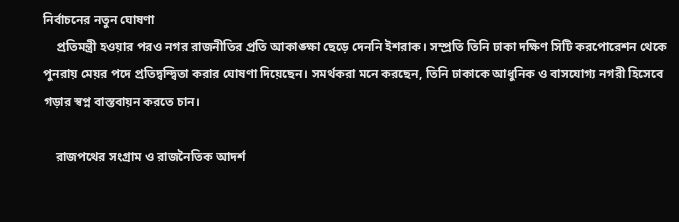নির্বাচনের নতুন ঘোষণা
    প্রতিমন্ত্রী হওয়ার পরও নগর রাজনীতির প্রতি আকাঙ্ক্ষা ছেড়ে দেননি ইশরাক। সম্প্রতি তিনি ঢাকা দক্ষিণ সিটি করপোরেশন থেকে পুনরায় মেয়র পদে প্রতিদ্বন্দ্বিতা করার ঘোষণা দিয়েছেন। সমর্থকরা মনে করছেন, তিনি ঢাকাকে আধুনিক ও বাসযোগ্য নগরী হিসেবে গড়ার স্বপ্ন বাস্তবায়ন করতে চান।

    রাজপথের সংগ্রাম ও রাজনৈতিক আদর্শ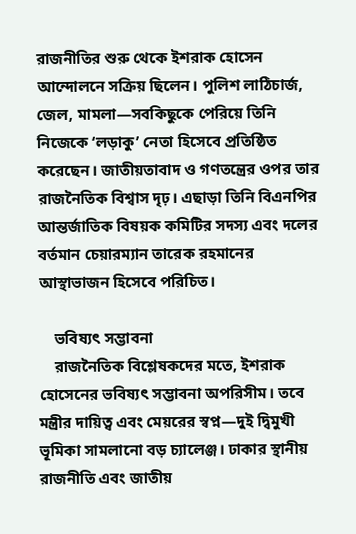রাজনীতির শুরু থেকে ইশরাক হোসেন আন্দোলনে সক্রিয় ছিলেন। পুলিশ লাঠিচার্জ, জেল, মামলা—সবকিছুকে পেরিয়ে তিনি নিজেকে ‘লড়াকু’ নেতা হিসেবে প্রতিষ্ঠিত করেছেন। জাতীয়তাবাদ ও গণতন্ত্রের ওপর তার রাজনৈতিক বিশ্বাস দৃঢ়। এছাড়া তিনি বিএনপির আন্তর্জাতিক বিষয়ক কমিটির সদস্য এবং দলের বর্তমান চেয়ারম্যান তারেক রহমানের আস্থাভাজন হিসেবে পরিচিত।

    ভবিষ্যৎ সম্ভাবনা
    রাজনৈতিক বিশ্লেষকদের মতে, ইশরাক হোসেনের ভবিষ্যৎ সম্ভাবনা অপরিসীম। তবে মন্ত্রীর দায়িত্ব এবং মেয়রের স্বপ্ন—দুই দ্বিমুখী ভূমিকা সামলানো বড় চ্যালেঞ্জ। ঢাকার স্থানীয় রাজনীতি এবং জাতীয়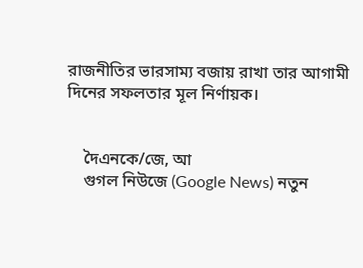রাজনীতির ভারসাম্য বজায় রাখা তার আগামী দিনের সফলতার মূল নির্ণায়ক।


    দৈএনকে/জে, আ
    গুগল নিউজে (Google News) নতুন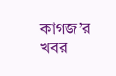কাগজ’র খবর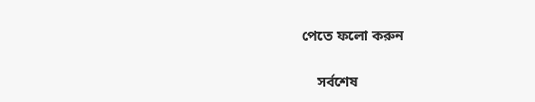পেতে ফলো করুন

    সর্বশেষ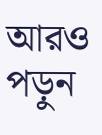আরও পড়ুন